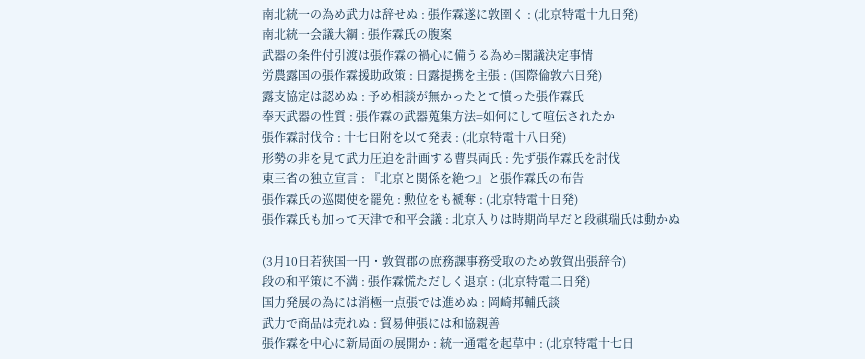南北統一の為め武力は辞せぬ : 張作霖遂に敦圉く : (北京特電十九日発)
南北統一会議大綱 : 張作霖氏の腹案
武器の条件付引渡は張作霖の禍心に備うる為め=閣議決定事情
労農露国の張作霖援助政策 : 日露提携を主張 : (国際倫敦六日発)
露支協定は認めぬ : 予め相談が無かったとて憤った張作霖氏
奉天武器の性質 : 張作霖の武器蒐集方法=如何にして喧伝されたか
張作霖討伐令 : 十七日附を以て発表 : (北京特電十八日発)
形勢の非を見て武力圧迫を計画する曹呉両氏 : 先ず張作霖氏を討伐
東三省の独立宣言 : 『北京と関係を絶つ』と張作霖氏の布告
張作霖氏の巡閲使を罷免 : 勲位をも褫奪 : (北京特電十日発)
張作霖氏も加って天津で和平会議 : 北京入りは時期尚早だと段祺瑞氏は動かぬ

(3月10日若狭国一円・敦賀郡の庶務課事務受取のため敦賀出張辞令)
段の和平策に不満 : 張作霖慌ただしく退京 : (北京特電二日発)
国力発展の為には消極一点張では進めぬ : 岡崎邦輔氏談
武力で商品は売れぬ : 貿易伸張には和協親善
張作霖を中心に新局面の展開か : 統一通電を起草中 : (北京特電十七日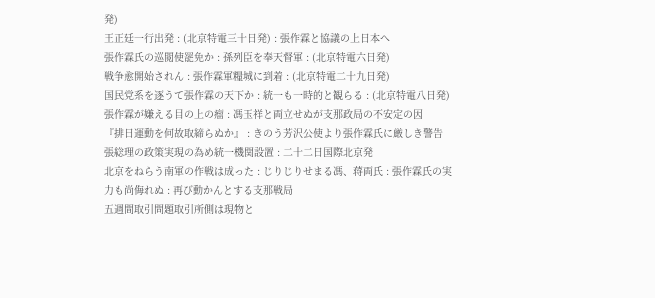発)
王正廷一行出発 : (北京特電三十日発) : 張作霖と協議の上日本へ
張作霖氏の巡閲使罷免か : 孫列臣を奉天督軍 : (北京特電六日発)
戦争愈開始されん : 張作霖軍糧城に到着 : (北京特電二十九日発)
国民党系を逐うて張作霖の天下か : 統一も一時的と観らる : (北京特電八日発)
張作霖が嫌える目の上の瘤 : 馮玉祥と両立せぬが支那政局の不安定の因
『排日運動を何故取締らぬか』 : きのう芳沢公使より張作霖氏に厳しき警告
張総理の政策実現の為め統一機関設置 : 二十二日国際北京発
北京をねらう南軍の作戦は成った : じりじりせまる馮、蒋両氏 : 張作霖氏の実力も尚侮れぬ : 再び動かんとする支那戦局
五週間取引問題取引所側は現物と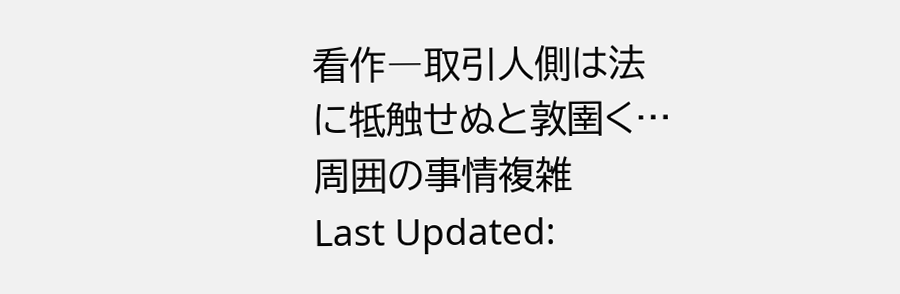看作―取引人側は法に牴触せぬと敦圉く…周囲の事情複雑
Last Updated: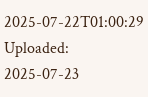2025-07-22T01:00:29
Uploaded: 2025-07-23